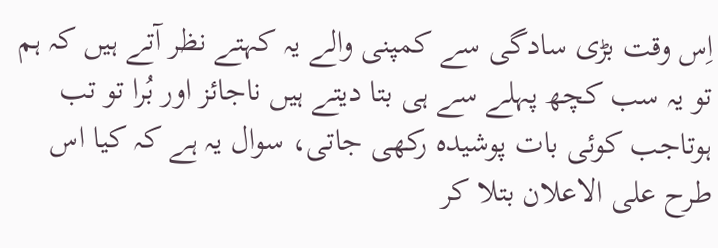اِس وقت بڑی سادگی سے کمپنی والے یہ کہتے نظر آتے ہیں کہ ہم تو یہ سب کچھ پہلے سے ہی بتا دیتے ہیں ناجائز اور بُرا تو تب ہوتاجب کوئی بات پوشیدہ رکھی جاتی، سوال یہ ہے کہ کیا اس طرح علی الاعلان بتلا کر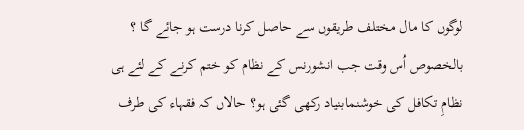لوگوں کا مال مختلف طریقوں سے حاصل کرنا درست ہو جائے گا ؟ بالخصوص اُس وقت جب انشورنس کے نظام کو ختم کرنے کے لئے ہی نظامِ تکافل کی خوشنمابنیاد رکھی گئی ہو؟ حالاں کہ فقہاء کی طرف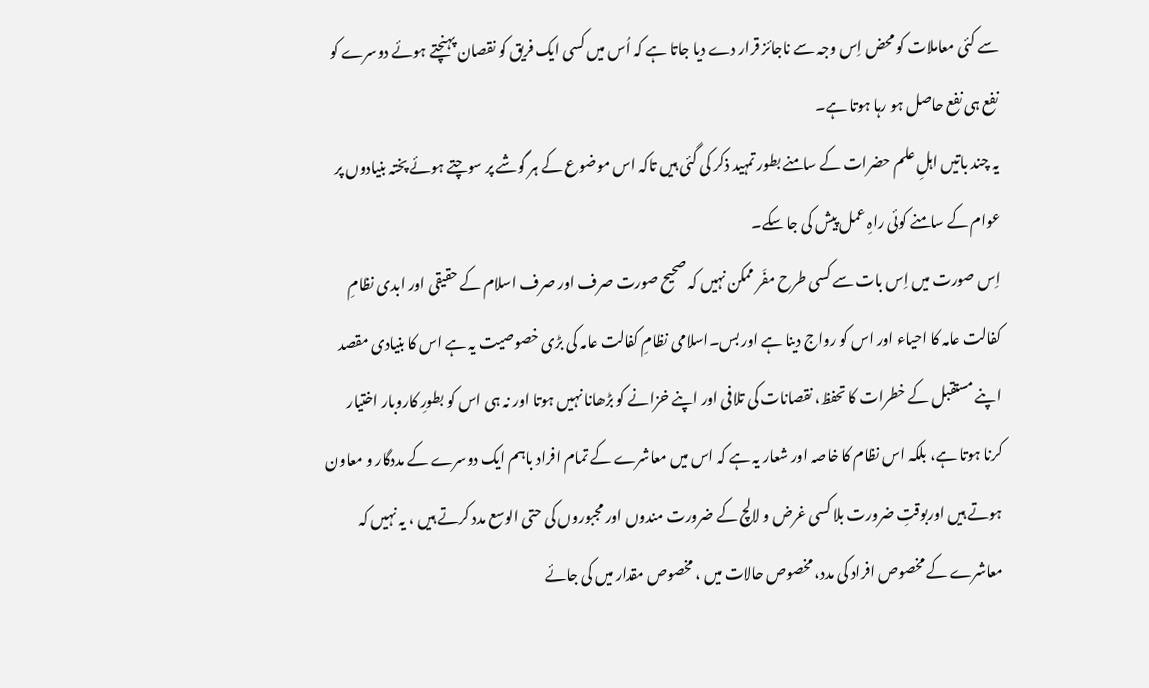سے کئی معاملات کو محض اِس وجہ سے ناجائز قرار دے دیا جاتا ہے کہ اُس میں کسی ایک فریق کو نقصان پہنچتے ہوئے دوسرے کو نفع ہی نفع حاصل ہو رہا ہوتا ہے۔
یہ چند باتیں اہلِ علم حضرات کے سامنے بطور تمہید ذکر کی گئی ہیں تاکہ اس موضوع کے ہر گوشے پر سوچتے ہوئے پختہ بنیادوں پر عوام کے سامنے کوئی راہِ عمل پیش کی جا سکے۔
اِس صورت میں اِس بات سے کسی طرح مفَر ممکن نہیں کہ صحیح صورت صرف اور صرف اسلام کے حقیقی اور ابدی نظامِ کفالت عامہ کا احیاء اور اس کو رواج دینا ہے اور بس۔اسلامی نظامِ کفالت عامہ کی بڑی خصوصیت یہ ہے اس کا بنیادی مقصد اپنے مستقبل کے خطرات کا تحفظ، نقصانات کی تلافی اور اپنے خزانے کو بڑھانا نہیں ہوتا اور نہ ہی اس کو بطورِ کاروبار اختیار کرنا ہوتا ہے، بلکہ اس نظام کا خاصہ اور شعار یہ ہے کہ اس میں معاشرے کے تمام افراد باہم ایک دوسرے کے مددگار و معاون ہوتے ہیں اوربوقتِ ضرورت بلا کسی غرض و لالچ کے ضرورت مندوں اور مجبوروں کی حتی الوسع مدد کرتے ہیں ، یہ نہیں کہ معاشرے کے مخصوص افراد کی مدد، مخصوص حالات میں ، مخصوص مقدار میں کی جائے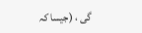گی ، (جیسا کہ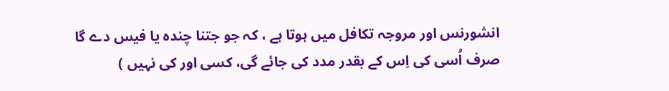انشورنس اور مروجہ تکافل میں ہوتا ہے ، کہ جو جتنا چندہ یا فیس دے گا صرف اُسی کی اِس کے بقدر مدد کی جائے گی، کسی اور کی نہیں )